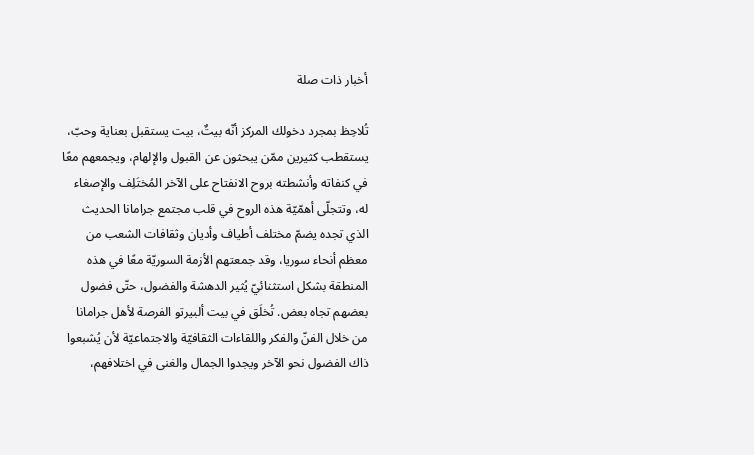أخبار ذات صلة

تُلاحِظ بمجرد دخولك المركز أنّه بيتٌ، بيت يستقبل بعناية وحبّ، يستقطب كثيرين ممّن يبحثون عن القبول والإلهام، ويجمعهم معًا في كنفاته وأنشطته بروح الانفتاح على الآخر المُختَلِف والإصغاء له، وتتجلّى أهمّيّة هذه الروح في قلب مجتمع جرامانا الحديث الذي تجده يضمّ مختلف أطياف وأديان وثقافات الشعب من معظم أنحاء سوريا، وقد جمعتهم الأزمة السوريّة معًا في هذه المنطقة بشكل استثنائيّ يُثير الدهشة والفضول، حتّى فضول بعضهم تجاه بعض. تُخلَق في بيت ألبيرتو الفرصة لأهل جرامانا من خلال الفنّ والفكر واللقاءات الثقافيّة والاجتماعيّة لأن يُشبعوا ذاك الفضول نحو الآخر ويجدوا الجمال والغنى في اختلافهم،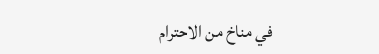في مناخ من الاحترام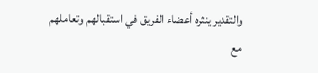والتقدير ينثره أعضاء الفريق في استقبالهم وتعاملهم مع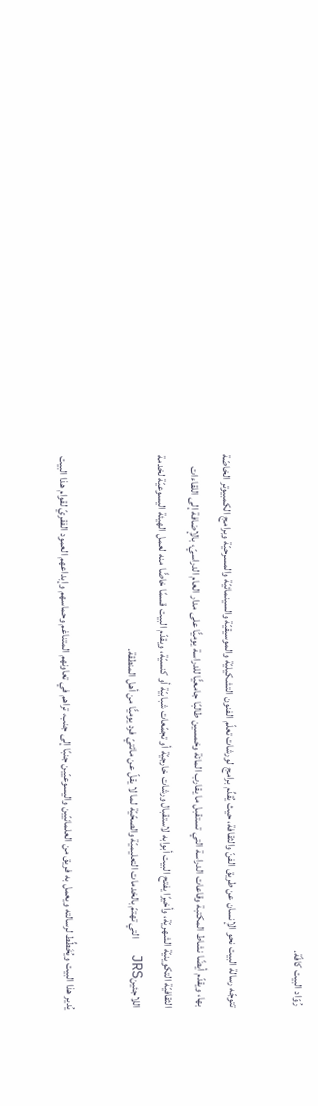رُوّاد البيت كافّة.

تتوجّه رسالة البيت نحو الإنسان عن طريق الفنّ والثقافة، حيث يُقدِّم برامج لورشات تعلّم الفنون التشكيليّة والموسيقيّة والسينمائيّة والمسرحيّة وبرامج الكمبيوتر الخاصّة بها، ويقدّم أيضًا نشاط المكتبة وقاعات الدراسة التي تستقبل ما يقارب المائة وخمسين طالبًا جامعيًّا للدراسة يوميًّا على مدار العام الدراسيّ، بالإضافة إلى اللقاءات الثقافيّة التكوينيّة الشهريّة، وأخيرًا يفتح البيت أبوابه لاستقبال ورشات خارجيّة أو تجمّعات شبابيّة أو كنسيّة، ويقدّم البيت قسمًا خاصًّا منه لعمل الهيئة اليسوعيّة لخدمة اللاجئينJRS  التي تهتمّ بالخدمات التعليميّة والصحّيّة لما لا يقلّ عن مائتيّ فرد يوميًّا من أهل المنطقة.

يُدير هذا البيت ويُخَطِّط لرسالته ويعمل به فريق من العلمانيّين واليسوعيّين جنبًا إلى جنب، تراهم في تعاونهم المتناغم وحماسهم وإبداعهم العمود الفقريّ لقوام هذا البيت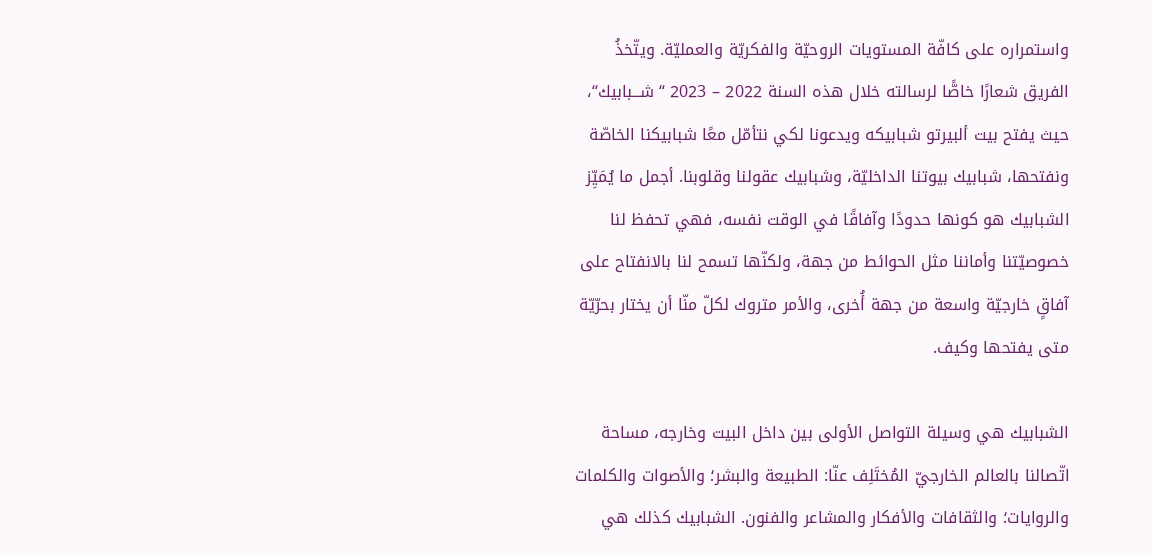واستمراره على كافّة المستويات الروحيّة والفكريّة والعمليّة. ويتّخذُ الفريق شعارًا خاصًّا لرسالته خلال هذه السنة 2022 – 2023 “شـــبابيك“، حيث يفتح بيت ألبيرتو شبابيكه ويدعونا لكي نتأمّل معًا شبابيكنا الخاصّة ونفتحها، شبابيك بيوتنا الداخليّة، وشبابيك عقولنا وقلوبنا. أجمل ما يُمَيِّز الشبابيك هو كونها حدودًا وآفاقًا في الوقت نفسه، فهي تحفظ لنا خصوصيّتنا وأماننا مثل الحوائط من جهة، ولكنّها تسمح لنا بالانفتاح على آفاقٍ خارجيّة واسعة من جهة أُخرى، والأمر متروك لكلّ منّا أن يختار بحرّيّة متى يفتحها وكيف.

الشبابيك هي وسيلة التواصل الأولى بين داخل البيت وخارجه، مساحة اتّصالنا بالعالم الخارجيّ المُختَلِف عنّا: الطبيعة والبشر؛ والأصوات والكلمات والروايات؛ والثقافات والأفكار والمشاعر والفنون. الشبابيك كذلك هي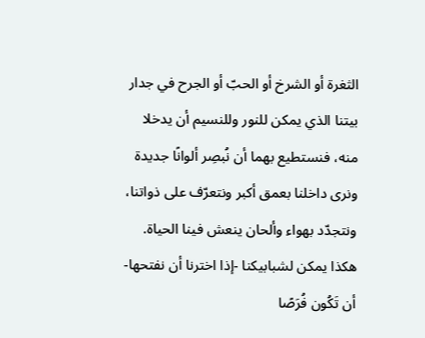الثغرة أو الشرخ أو الحبّ أو الجرح في جدار بيتنا الذي يمكن للنور وللنسيم أن يدخلا منه، فنستطيع بهما أن نُبصِر ألوانًا جديدة ونرى داخلنا بعمق أكبر ونتعرّف على ذواتنا، ونتجدّد بهواء وألحان ينعش فينا الحياة. هكذا يمكن لشبابيكنا -إذا اخترنا أن نفتحها- أن تَكُون فُرَصًا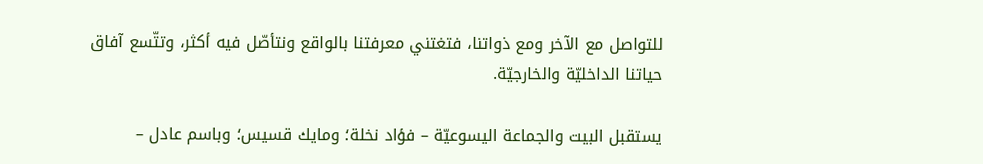للتواصل مع الآخر ومع ذواتنا، فتغتني معرفتنا بالواقع ونتأصّل فيه أكثر، وتتّسع آفاق حياتنا الداخليّة والخارجيّة.

يستقبل البيت والجماعة اليسوعيّة – فؤاد نخلة؛ ومايك قسيس؛ وباسم عادل –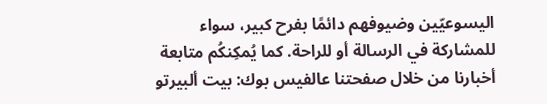اليسوعيّين وضيوفهم دائمًا بفرح كبير، سواء للمشاركة في الرسالة أو للراحة. كما يُمكِنكُم متابعة أخبارنا من خلال صفحتنا عالفيس بوك: بيت ألبيرتو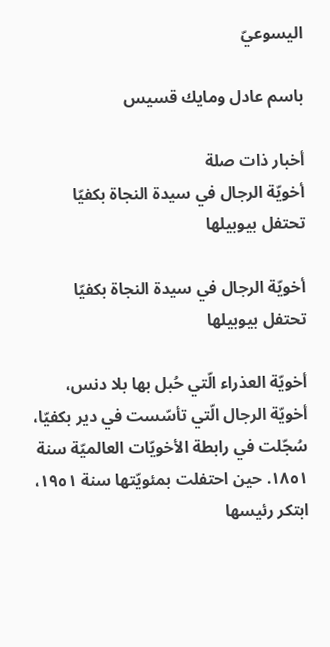اليسوعيّ

باسم عادل ومايك قسيس

أخبار ذات صلة
أخويّة الرجال في سيدة النجاة بكفيّا تحتفل بيوبيلها

أخويّة الرجال في سيدة النجاة بكفيّا تحتفل بيوبيلها

أخويّة العذراء الّتي حُبل بها بلا دنس، أخويّة الرجال الّتي تأسّست في دير بكفيّا، سُجّلت في رابطة الأخويّات العالميّة سنة ١٨٥١. حين احتفلت بمئويّتها سنة ١٩٥١، ابتكر رئيسها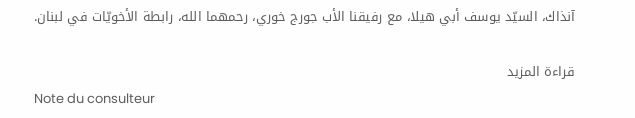آنذاك، السيّد يوسف أبي هيلا، مع رفيقنا الأب جورج خوري، رحمهما الله، رابطة الأخويّات في لبنان.

قراءة المزيد
Note du consulteur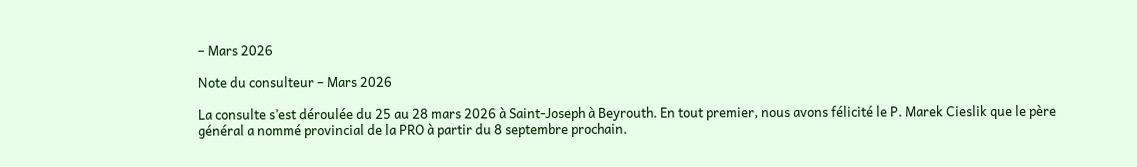– Mars 2026

Note du consulteur – Mars 2026

La consulte s’est déroulée du 25 au 28 mars 2026 à Saint-Joseph à Beyrouth. En tout premier, nous avons félicité le P. Marek Cieslik que le père général a nommé provincial de la PRO à partir du 8 septembre prochain.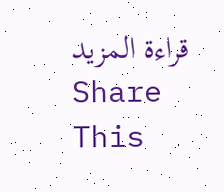قراءة المزيد
Share This